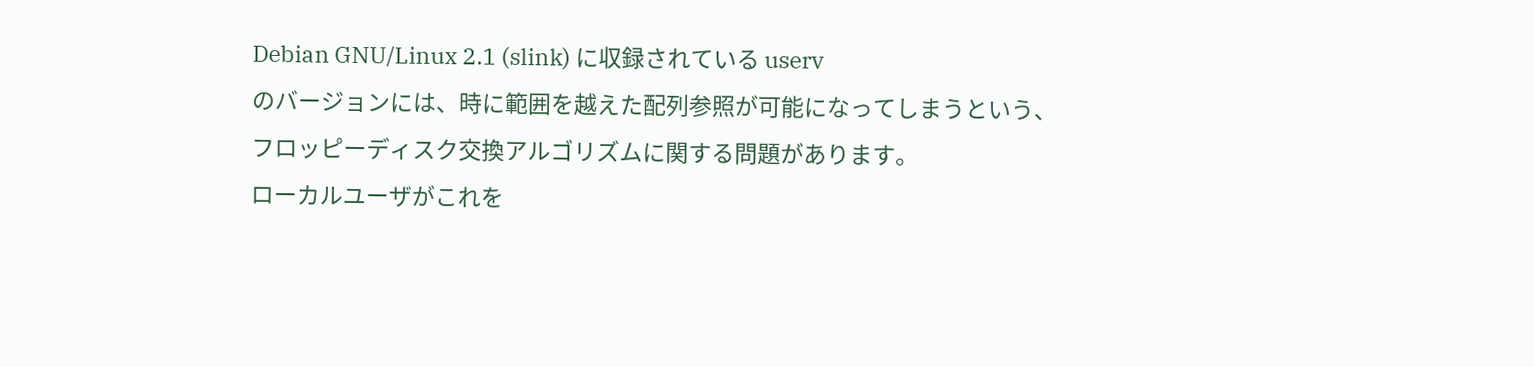Debian GNU/Linux 2.1 (slink) に収録されている userv
のバージョンには、時に範囲を越えた配列参照が可能になってしまうという、
フロッピーディスク交換アルゴリズムに関する問題があります。
ローカルユーザがこれを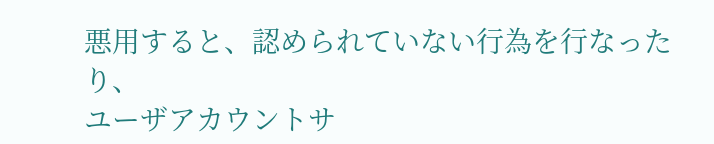悪用すると、認められていない行為を行なったり、
ユーザアカウントサ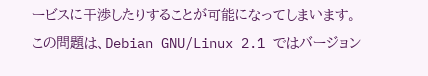ービスに干渉したりすることが可能になってしまいます。
この問題は、Debian GNU/Linux 2.1 ではバージョン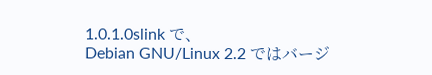1.0.1.0slink で、
Debian GNU/Linux 2.2 ではバージ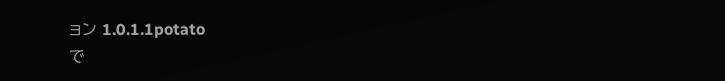ョン 1.0.1.1potato
で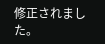修正されました。